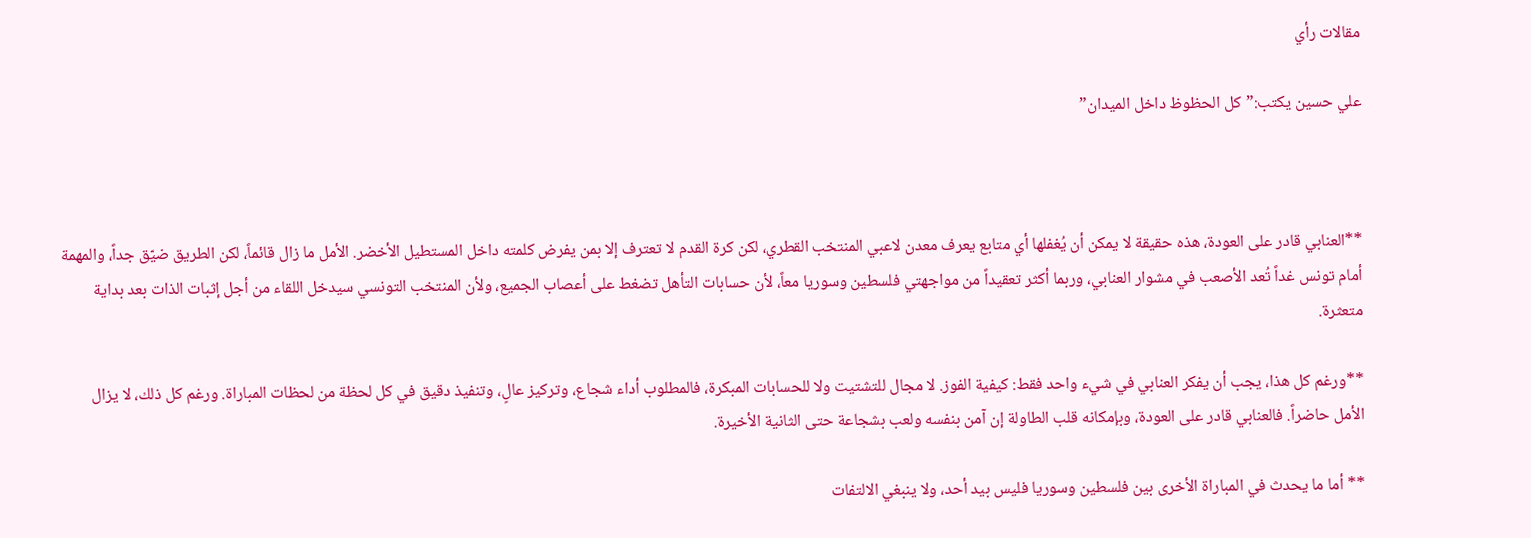مقالات رأي

علي حسين يكتب:”كل الحظوظ داخل الميدان”



**العنابي قادر على العودة، هذه حقيقة لا يمكن أن يُغفلها أي متابع يعرف معدن لاعبي المنتخب القطري، لكن كرة القدم لا تعترف إلا بمن يفرض كلمته داخل المستطيل الأخضر. الأمل ما زال قائماً، لكن الطريق ضيّق جداً، والمهمة أمام تونس غداً تُعد الأصعب في مشوار العنابي، وربما أكثر تعقيداً من مواجهتي فلسطين وسوريا معاً، لأن حسابات التأهل تضغط على أعصاب الجميع، ولأن المنتخب التونسي سيدخل اللقاء من أجل إثبات الذات بعد بداية متعثرة.

**ورغم كل هذا، يجب أن يفكر العنابي في شيء واحد فقط: كيفية الفوز. لا مجال للتشتيت ولا للحسابات المبكرة، فالمطلوب أداء شجاع، وتركيز عالٍ، وتنفيذ دقيق في كل لحظة من لحظات المباراة. ورغم كل ذلك، لا يزال الأمل حاضراً. فالعنابي قادر على العودة، وبإمكانه قلب الطاولة إن آمن بنفسه ولعب بشجاعة حتى الثانية الأخيرة.

** أما ما يحدث في المباراة الأخرى بين فلسطين وسوريا فليس بيد أحد، ولا ينبغي الالتفات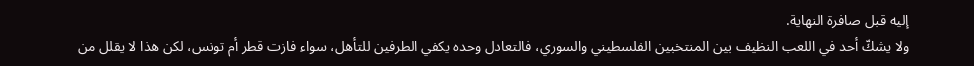إليه قبل صافرة النهاية.
ولا يشكّ أحد في اللعب النظيف بين المنتخبين الفلسطيني والسوري، فالتعادل وحده يكفي الطرفين للتأهل، سواء فازت قطر أم تونس، لكن هذا لا يقلل من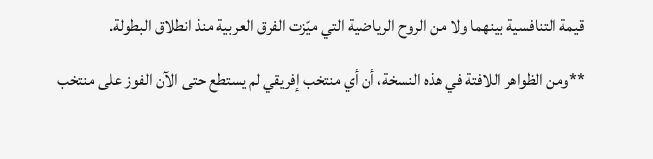قيمة التنافسية بينهما ولا من الروح الرياضية التي ميّزت الفرق العربية منذ انطلاق البطولة.

**ومن الظواهر اللافتة في هذه النسخة، أن أي منتخب إفريقي لم يستطع حتى الآن الفوز على منتخب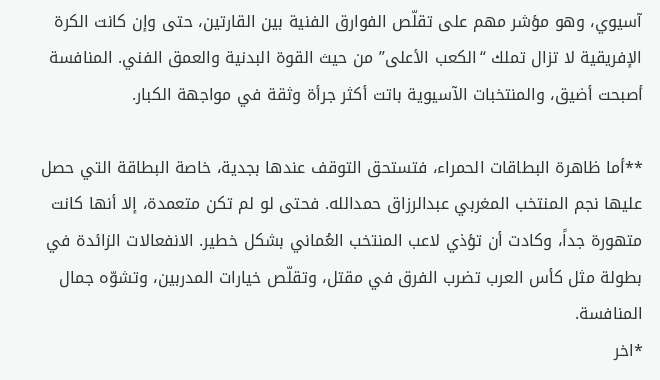آسيوي، وهو مؤشر مهم على تقلّص الفوارق الفنية بين القارتين، حتى وإن كانت الكرة الإفريقية لا تزال تملك “الكعب الأعلى” من حيث القوة البدنية والعمق الفني. المنافسة أصبحت أضيق، والمنتخبات الآسيوية باتت أكثر جرأة وثقة في مواجهة الكبار.

**أما ظاهرة البطاقات الحمراء، فتستحق التوقف عندها بجدية، خاصة البطاقة التي حصل عليها نجم المنتخب المغربي عبدالرزاق حمدالله. فحتى لو لم تكن متعمدة، إلا أنها كانت متهورة جداً، وكادت أن تؤذي لاعب المنتخب العُماني بشكل خطير. الانفعالات الزائدة في بطولة مثل كأس العرب تضرب الفرق في مقتل، وتقلّص خيارات المدربين، وتشوّه جمال المنافسة.
*اخر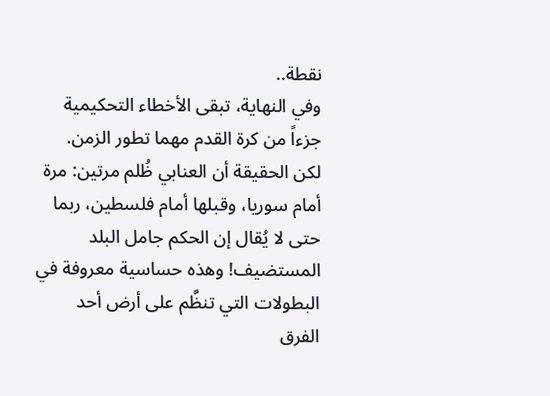نقطة..
وفي النهاية، تبقى الأخطاء التحكيمية جزءاً من كرة القدم مهما تطور الزمن. لكن الحقيقة أن العنابي ظُلم مرتين: مرة أمام سوريا، وقبلها أمام فلسطين، ربما حتى لا يُقال إن الحكم جامل البلد المستضيف! وهذه حساسية معروفة في البطولات التي تنظَّم على أرض أحد الفرق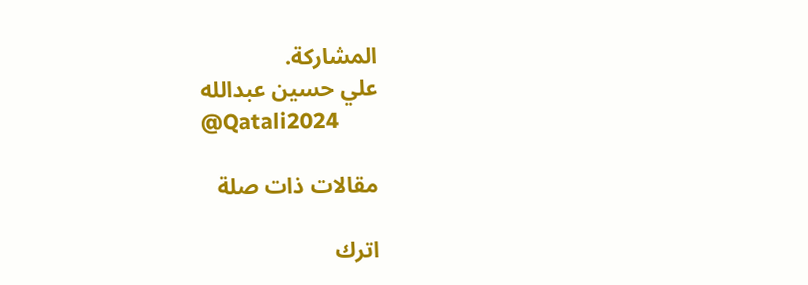المشاركة.
علي حسين عبدالله
@Qatali2024

مقالات ذات صلة

اترك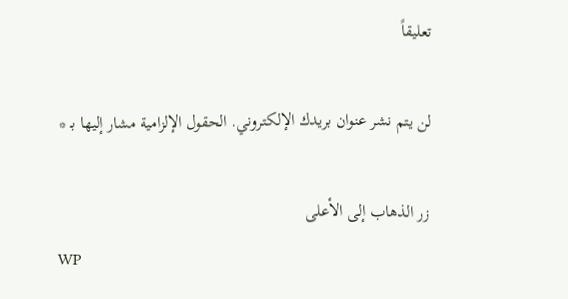تعليقاً

لن يتم نشر عنوان بريدك الإلكتروني. الحقول الإلزامية مشار إليها بـ *

زر الذهاب إلى الأعلى
WP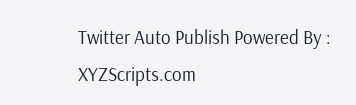Twitter Auto Publish Powered By : XYZScripts.com